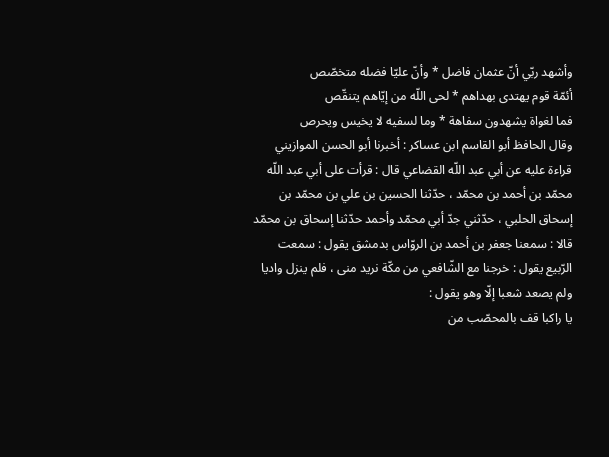وأشهد ربّي أنّ عثمان فاضل * وأنّ عليّا فضله متخصّص
أئمّة قوم يهتدى بهداهم * لحى اللّه من إيّاهم يتنقّص
فما لغواة يشهدون سفاهة * وما لسفيه لا يخيس ويحرص
وقال الحافظ أبو القاسم ابن عساكر : أخبرنا أبو الحسن الموازيني قراءة عليه عن أبي عبد اللّه القضاعي قال : قرأت على أبي عبد اللّه محمّد بن أحمد بن محمّد ، حدّثنا الحسين بن علي بن محمّد بن إسحاق الحلبي ، حدّثني جدّ أبي محمّد وأحمد حدّثنا إسحاق بن محمّد قالا : سمعنا جعفر بن أحمد بن الروّاس بدمشق يقول : سمعت الرّبيع يقول : خرجنا مع الشّافعي من مكّة نريد منى ، فلم ينزل واديا ولم يصعد شعبا إلّا وهو يقول :
يا راكبا قف بالمحصّب من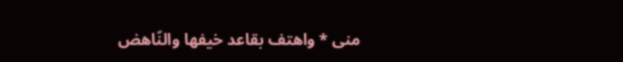منى * واهتف بقاعد خيفها والنّاهض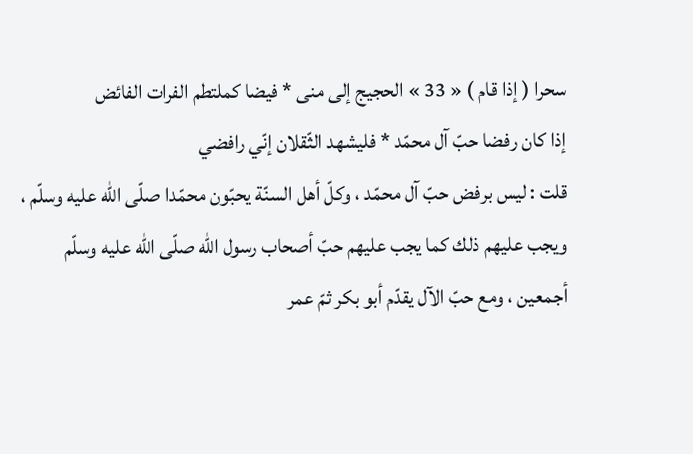سحرا ( إذا قام ) « 33 » الحجيج إلى منى * فيضا كملتطم الفرات الفائض
إذا كان رفضا حبّ آل محمّد * فليشهد الثّقلان إنّي رافضي
قلت : ليس برفض حبّ آل محمّد ، وكلّ أهل السنّة يحبّون محمّدا صلّى اللّه عليه وسلّم ، ويجب عليهم ذلك كما يجب عليهم حبّ أصحاب رسول اللّه صلّى اللّه عليه وسلّم أجمعين ، ومع حبّ الآل يقدّم أبو بكر ثمّ عمر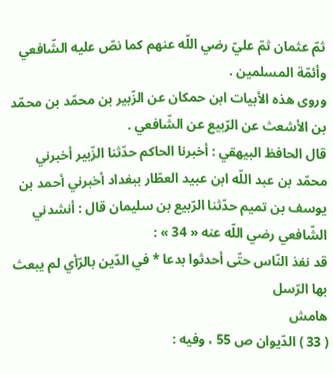ثمّ عثمان ثمّ عليّ رضي اللّه عنهم كما نصّ عليه الشّافعي وأئمّة المسلمين .
وروى هذه الأبيات ابن حمكان عن الزّبير بن محمّد بن محمّد بن الأشعث عن الرّبيع عن الشّافعي .
قال الحافظ البيهقي : أخبرنا الحاكم حدّثنا الزّبير أخبرني محمّد بن عبد اللّه ابن عبيد العطّار ببغداد أخبرني أحمد بن يوسف بن تميم حدّثنا الرّبيع بن سليمان قال : أنشدني الشّافعي رضي اللّه عنه « 34 » :
قد نفذ النّاس حتّى أحدثوا بدعا * في الدّين بالرّأي لم يبعث بها الرّسل
هامش
( 33 ) الدّيوان ص 55 ، وفيه :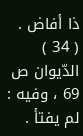ذا أفاض .
( 34 ) الدّيوان ص 69 ، وفيه : لم يفتأ .